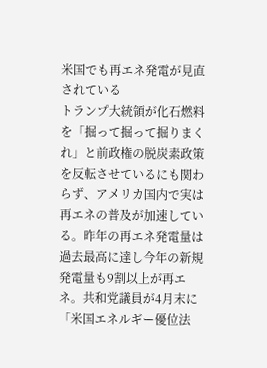米国でも再エネ発電が見直されている
トランプ大統領が化石燃料を「掘って掘って掘りまくれ」と前政権の脱炭素政策を反転させているにも関わらず、アメリカ国内で実は再エネの普及が加速している。昨年の再エネ発電量は過去最高に達し今年の新規発電量も9割以上が再エネ。共和党議員が4月末に「米国エネルギー優位法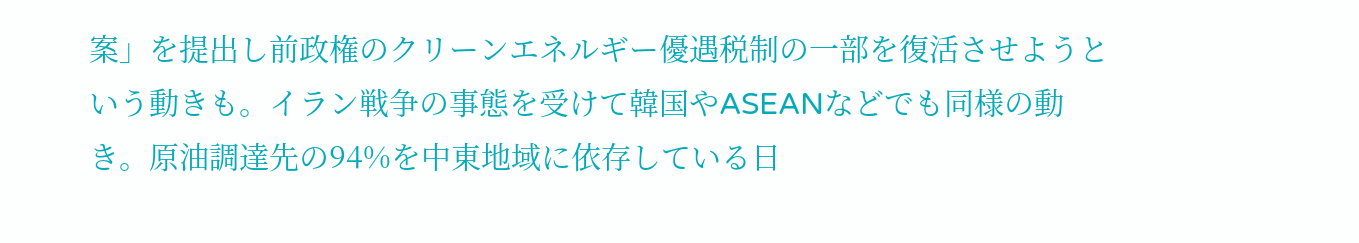案」を提出し前政権のクリーンエネルギー優遇税制の一部を復活させようという動きも。イラン戦争の事態を受けて韓国やASEANなどでも同様の動き。原油調達先の94%を中東地域に依存している日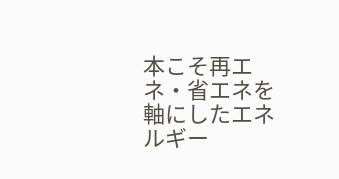本こそ再エネ・省エネを軸にしたエネルギー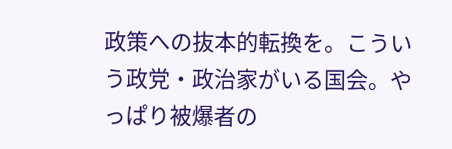政策への抜本的転換を。こういう政党・政治家がいる国会。やっぱり被爆者の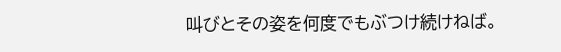叫びとその姿を何度でもぶつけ続けねば。